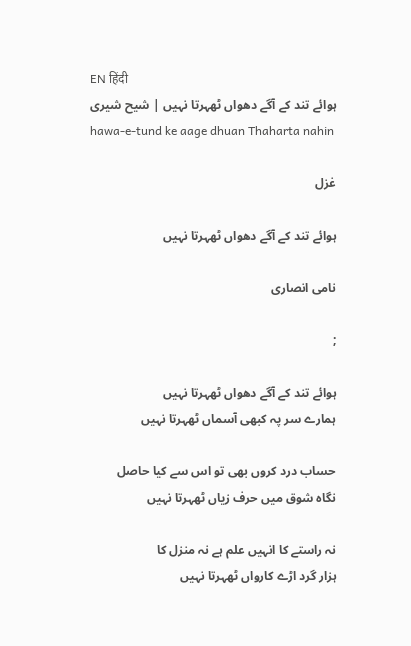EN हिंदी
ہوائے تند کے آگے دھواں ٹھہرتا نہیں | شیح شیری
hawa-e-tund ke aage dhuan Thaharta nahin

غزل

ہوائے تند کے آگے دھواں ٹھہرتا نہیں

نامی انصاری

;

ہوائے تند کے آگے دھواں ٹھہرتا نہیں
ہمارے سر پہ کبھی آسماں ٹھہرتا نہیں

حساب درد کروں بھی تو اس سے کیا حاصل
نگاہ شوق میں حرف زیاں ٹھہرتا نہیں

نہ راستے کا انہیں علم ہے نہ منزل کا
ہزار گرد اڑے کارواں ٹھہرتا نہیں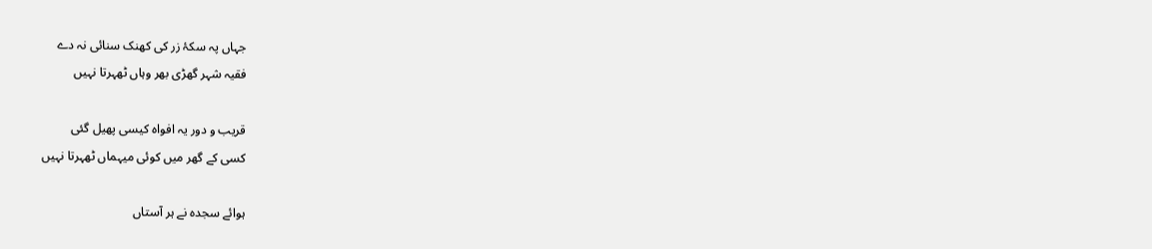جہاں پہ سکۂ زر کی کھنک سنائی نہ دے
فقیہ شہر گھڑی بھر وہاں ٹھہرتا نہیں

قریب و دور یہ افواہ کیسی پھیل گئی
کسی کے گھر میں کوئی میہماں ٹھہرتا نہیں

ہوائے سجدہ نے ہر آستاں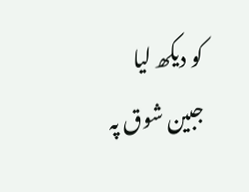کو دیکھ لیا
جبین شوق پہ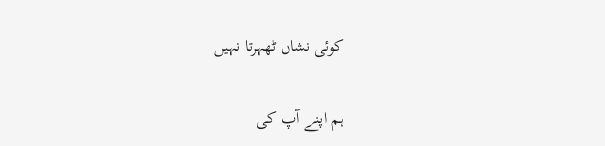کوئی نشاں ٹھہرتا نہیں

ہم اپنے آپ کی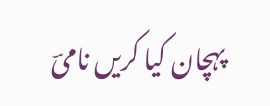پہچان کیا کریں نامیؔ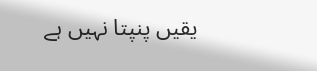یقیں پنپتا نہیں ہے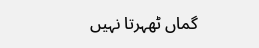گماں ٹھہرتا نہیں